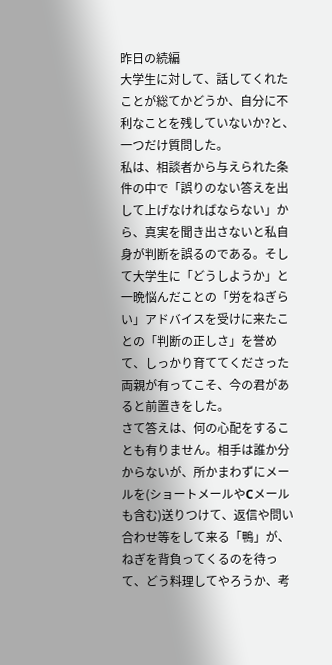昨日の続編
大学生に対して、話してくれたことが総てかどうか、自分に不利なことを残していないか?と、一つだけ質問した。
私は、相談者から与えられた条件の中で「誤りのない答えを出して上げなければならない」から、真実を聞き出さないと私自身が判断を誤るのである。そして大学生に「どうしようか」と一晩悩んだことの「労をねぎらい」アドバイスを受けに来たことの「判断の正しさ」を誉めて、しっかり育ててくださった両親が有ってこそ、今の君があると前置きをした。
さて答えは、何の心配をすることも有りません。相手は誰か分からないが、所かまわずにメールを(ショートメールやCメールも含む)送りつけて、返信や問い合わせ等をして来る「鴨」が、ねぎを背負ってくるのを待って、どう料理してやろうか、考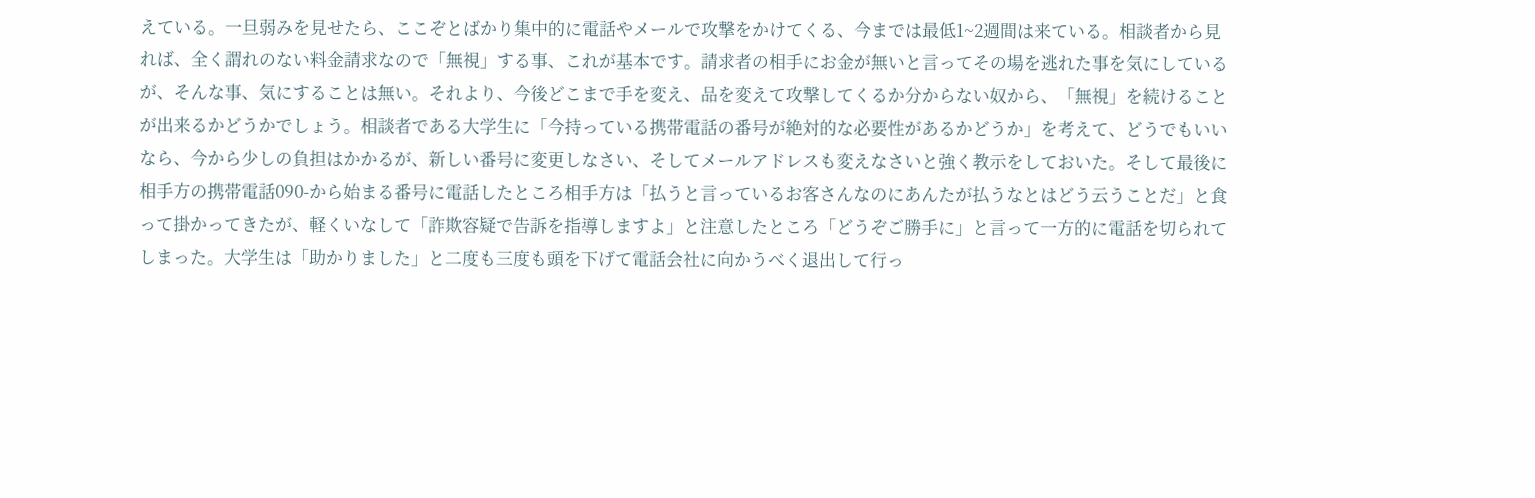えている。一旦弱みを見せたら、ここぞとばかり集中的に電話やメールで攻撃をかけてくる、今までは最低1~2週間は来ている。相談者から見れば、全く謂れのない料金請求なので「無視」する事、これが基本です。請求者の相手にお金が無いと言ってその場を逃れた事を気にしているが、そんな事、気にすることは無い。それより、今後どこまで手を変え、品を変えて攻撃してくるか分からない奴から、「無視」を続けることが出来るかどうかでしょう。相談者である大学生に「今持っている携帯電話の番号が絶対的な必要性があるかどうか」を考えて、どうでもいいなら、今から少しの負担はかかるが、新しい番号に変更しなさい、そしてメールアドレスも変えなさいと強く教示をしておいた。そして最後に相手方の携帯電話090-から始まる番号に電話したところ相手方は「払うと言っているお客さんなのにあんたが払うなとはどう云うことだ」と食って掛かってきたが、軽くいなして「詐欺容疑で告訴を指導しますよ」と注意したところ「どうぞご勝手に」と言って一方的に電話を切られてしまった。大学生は「助かりました」と二度も三度も頭を下げて電話会社に向かうべく退出して行っ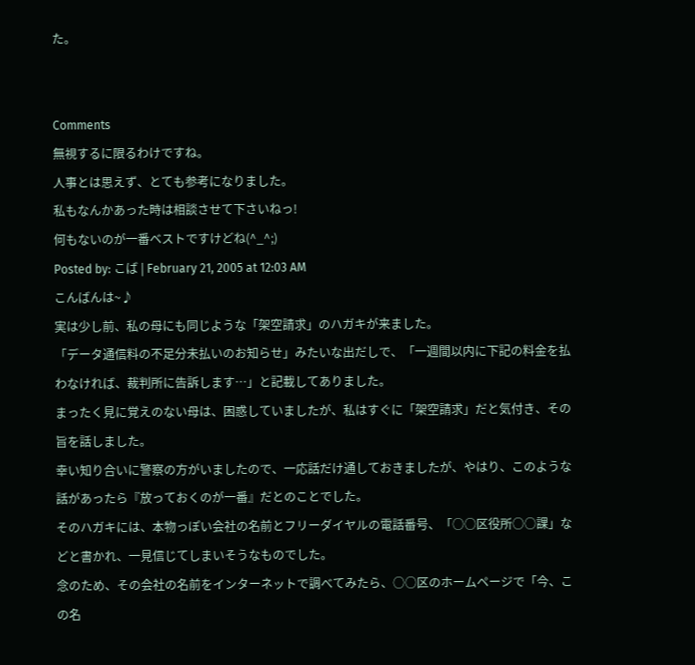た。


Comments
無視するに限るわけですね。
人事とは思えず、とても参考になりました。
私もなんかあった時は相談させて下さいねっ!
何もないのが一番ベストですけどね(^_^;)
Posted by: こば | February 21, 2005 at 12:03 AM
こんばんは~♪
実は少し前、私の母にも同じような「架空請求」のハガキが来ました。
「データ通信料の不足分未払いのお知らせ」みたいな出だしで、「一週間以内に下記の料金を払わなければ、裁判所に告訴します…」と記載してありました。
まったく見に覚えのない母は、困惑していましたが、私はすぐに「架空請求」だと気付き、その旨を話しました。
幸い知り合いに警察の方がいましたので、一応話だけ通しておきましたが、やはり、このような話があったら『放っておくのが一番』だとのことでした。
そのハガキには、本物っぽい会社の名前とフリーダイヤルの電話番号、「○○区役所○○課」などと書かれ、一見信じてしまいそうなものでした。
念のため、その会社の名前をインターネットで調べてみたら、○○区のホームページで「今、この名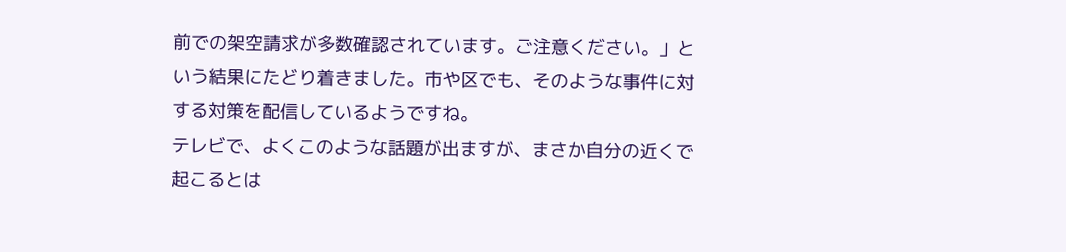前での架空請求が多数確認されています。ご注意ください。」という結果にたどり着きました。市や区でも、そのような事件に対する対策を配信しているようですね。
テレビで、よくこのような話題が出ますが、まさか自分の近くで起こるとは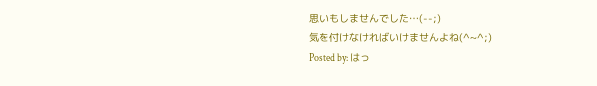思いもしませんでした…(--;)
気を付けなければいけませんよね(^~^;)
Posted by: はっ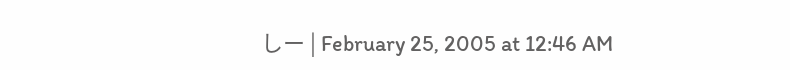しー | February 25, 2005 at 12:46 AM